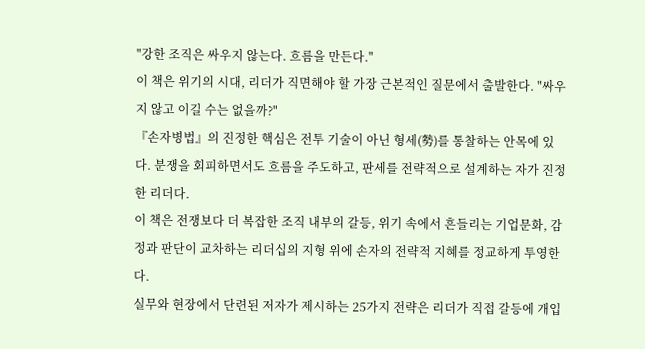"강한 조직은 싸우지 않는다. 흐름을 만든다."
이 책은 위기의 시대, 리더가 직면해야 할 가장 근본적인 질문에서 출발한다. "싸우지 않고 이길 수는 없을까?"
『손자병법』의 진정한 핵심은 전투 기술이 아닌 형세(勢)를 통찰하는 안목에 있다. 분쟁을 회피하면서도 흐름을 주도하고, 판세를 전략적으로 설계하는 자가 진정한 리더다.
이 책은 전쟁보다 더 복잡한 조직 내부의 갈등, 위기 속에서 흔들리는 기업문화, 감정과 판단이 교차하는 리더십의 지형 위에 손자의 전략적 지혜를 정교하게 투영한다.
실무와 현장에서 단련된 저자가 제시하는 25가지 전략은 리더가 직접 갈등에 개입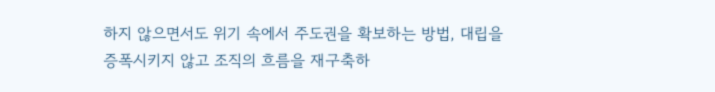하지 않으면서도 위기 속에서 주도권을 확보하는 방법, 대립을 증폭시키지 않고 조직의 흐름을 재구축하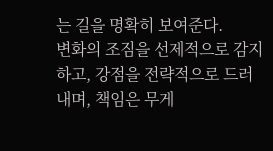는 길을 명확히 보여준다.
변화의 조짐을 선제적으로 감지하고, 강점을 전략적으로 드러내며, 책임은 무게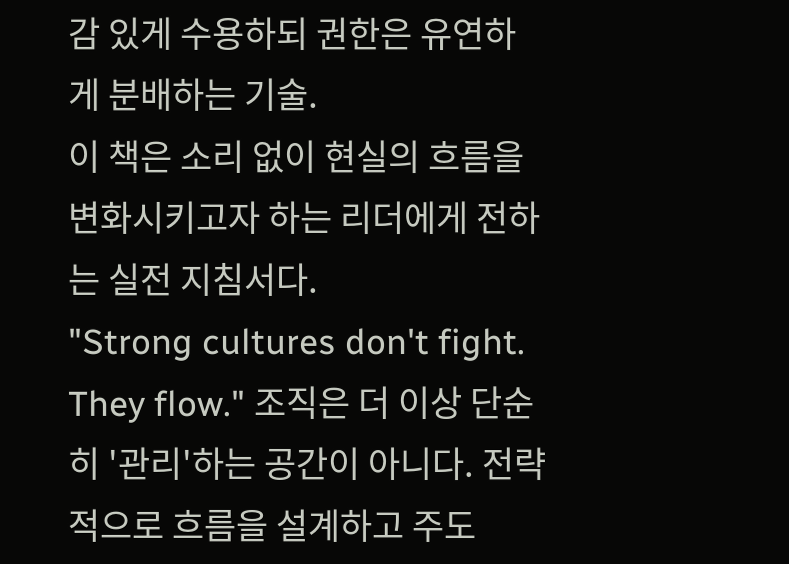감 있게 수용하되 권한은 유연하게 분배하는 기술.
이 책은 소리 없이 현실의 흐름을 변화시키고자 하는 리더에게 전하는 실전 지침서다.
"Strong cultures don't fight. They flow." 조직은 더 이상 단순히 '관리'하는 공간이 아니다. 전략적으로 흐름을 설계하고 주도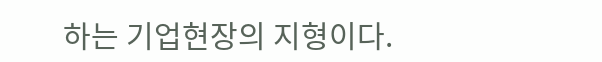하는 기업현장의 지형이다.